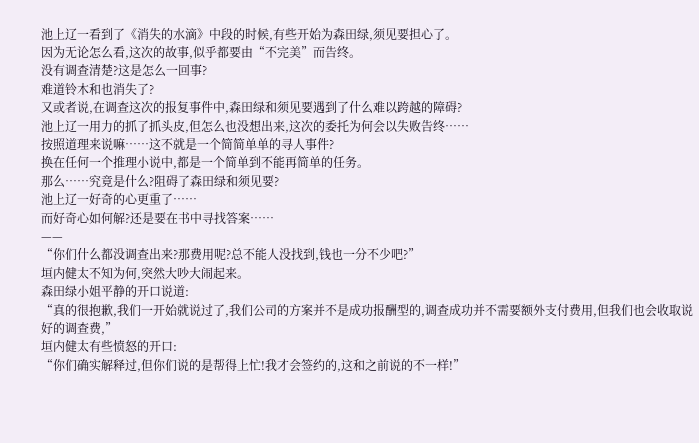池上辽一看到了《消失的水滴》中段的时候,有些开始为森田绿,须见要担心了。
因为无论怎么看,这次的故事,似乎都要由“不完美”而告终。
没有调查清楚?这是怎么一回事?
难道铃木和也消失了?
又或者说,在调查这次的报复事件中,森田绿和须见要遇到了什么难以跨越的障碍?
池上辽一用力的抓了抓头皮,但怎么也没想出来,这次的委托为何会以失败告终……
按照道理来说嘛……这不就是一个简简单单的寻人事件?
换在任何一个推理小说中,都是一个简单到不能再简单的任务。
那么……究竟是什么?阻碍了森田绿和须见要?
池上辽一好奇的心更重了……
而好奇心如何解?还是要在书中寻找答案……
——
“你们什么都没调查出来?那费用呢?总不能人没找到,钱也一分不少吧?”
垣内健太不知为何,突然大吵大闹起来。
森田绿小姐平静的开口说道:
“真的很抱歉,我们一开始就说过了,我们公司的方案并不是成功报酬型的,调查成功并不需要额外支付费用,但我们也会收取说好的调查费,”
垣内健太有些愤怒的开口:
“你们确实解释过,但你们说的是帮得上忙!我才会签约的,这和之前说的不一样!”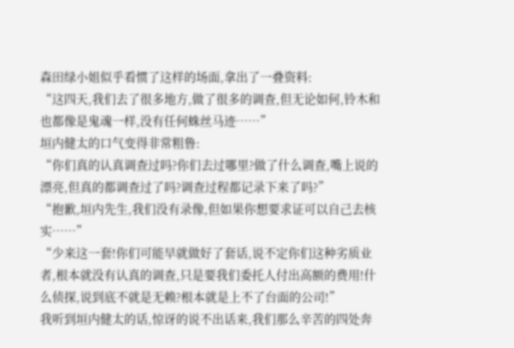森田绿小姐似乎看惯了这样的场面,拿出了一叠资料:
“这四天,我们去了很多地方,做了很多的调查,但无论如何,铃木和也都像是鬼魂一样,没有任何蛛丝马迹……”
垣内健太的口气变得非常粗鲁:
“你们真的认真调查过吗?你们去过哪里?做了什么调查,嘴上说的漂亮,但真的都调查过了吗?调查过程都记录下来了吗?”
“抱歉,垣内先生,我们没有录像,但如果你想要求证可以自己去核实……”
“少来这一套!你们可能早就做好了套话,说不定你们这种劣质业者,根本就没有认真的调查,只是要我们委托人付出高额的费用!什么侦探,说到底不就是无赖?根本就是上不了台面的公司!”
我听到垣内健太的话,惊讶的说不出话来,我们那么辛苦的四处奔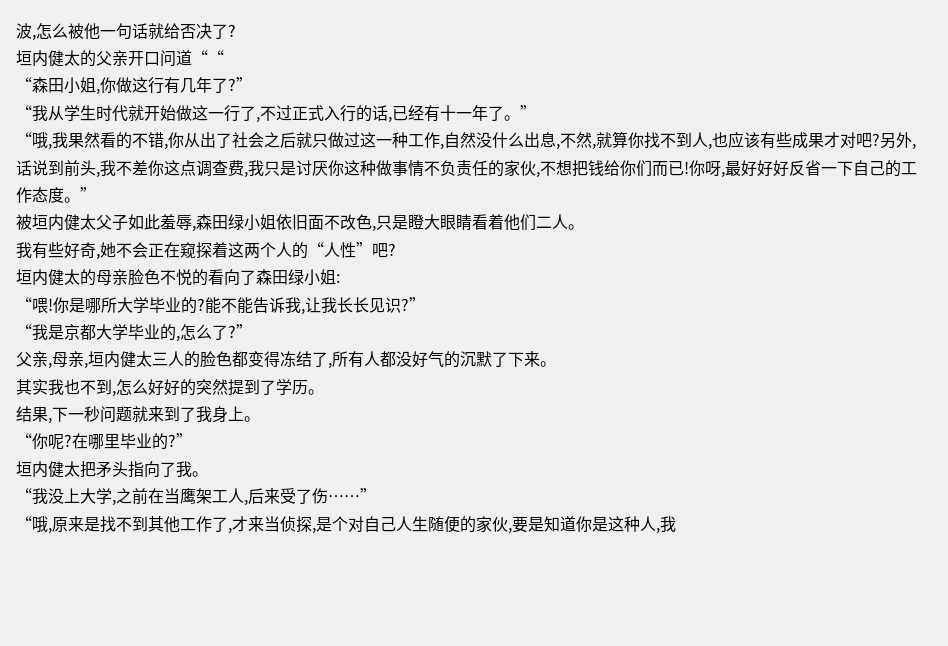波,怎么被他一句话就给否决了?
垣内健太的父亲开口问道““
“森田小姐,你做这行有几年了?”
“我从学生时代就开始做这一行了,不过正式入行的话,已经有十一年了。”
“哦,我果然看的不错,你从出了社会之后就只做过这一种工作,自然没什么出息,不然,就算你找不到人,也应该有些成果才对吧?另外,话说到前头,我不差你这点调查费,我只是讨厌你这种做事情不负责任的家伙,不想把钱给你们而已!你呀,最好好好反省一下自己的工作态度。”
被垣内健太父子如此羞辱,森田绿小姐依旧面不改色,只是瞪大眼睛看着他们二人。
我有些好奇,她不会正在窥探着这两个人的“人性”吧?
垣内健太的母亲脸色不悦的看向了森田绿小姐:
“喂!你是哪所大学毕业的?能不能告诉我,让我长长见识?”
“我是京都大学毕业的,怎么了?”
父亲,母亲,垣内健太三人的脸色都变得冻结了,所有人都没好气的沉默了下来。
其实我也不到,怎么好好的突然提到了学历。
结果,下一秒问题就来到了我身上。
“你呢?在哪里毕业的?”
垣内健太把矛头指向了我。
“我没上大学,之前在当鹰架工人,后来受了伤……”
“哦,原来是找不到其他工作了,才来当侦探,是个对自己人生随便的家伙,要是知道你是这种人,我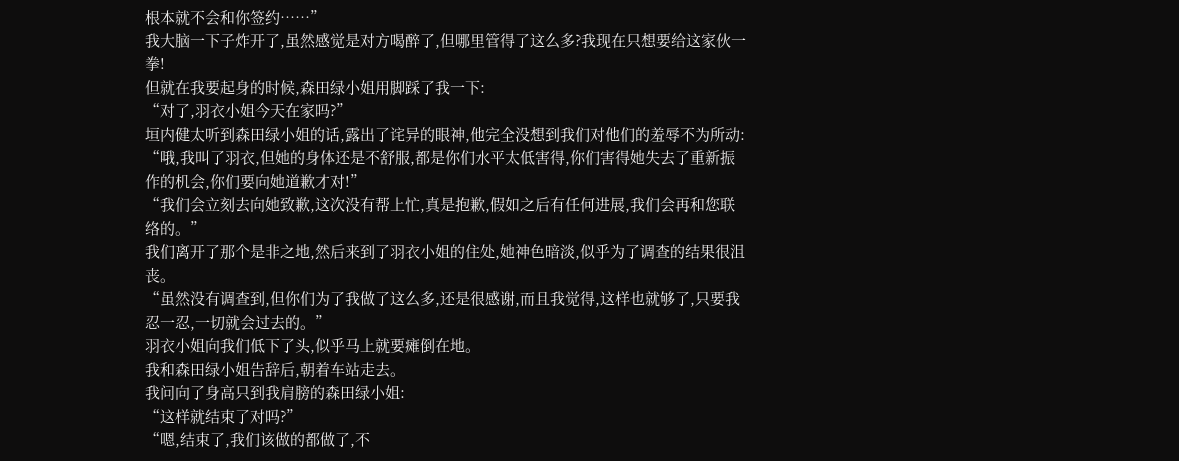根本就不会和你签约……”
我大脑一下子炸开了,虽然感觉是对方喝醉了,但哪里管得了这么多?我现在只想要给这家伙一拳!
但就在我要起身的时候,森田绿小姐用脚踩了我一下:
“对了,羽衣小姐今天在家吗?”
垣内健太听到森田绿小姐的话,露出了诧异的眼神,他完全没想到我们对他们的羞辱不为所动:
“哦,我叫了羽衣,但她的身体还是不舒服,都是你们水平太低害得,你们害得她失去了重新振作的机会,你们要向她道歉才对!”
“我们会立刻去向她致歉,这次没有帮上忙,真是抱歉,假如之后有任何进展,我们会再和您联络的。”
我们离开了那个是非之地,然后来到了羽衣小姐的住处,她神色暗淡,似乎为了调查的结果很沮丧。
“虽然没有调查到,但你们为了我做了这么多,还是很感谢,而且我觉得,这样也就够了,只要我忍一忍,一切就会过去的。”
羽衣小姐向我们低下了头,似乎马上就要瘫倒在地。
我和森田绿小姐告辞后,朝着车站走去。
我问向了身高只到我肩膀的森田绿小姐:
“这样就结束了对吗?”
“嗯,结束了,我们该做的都做了,不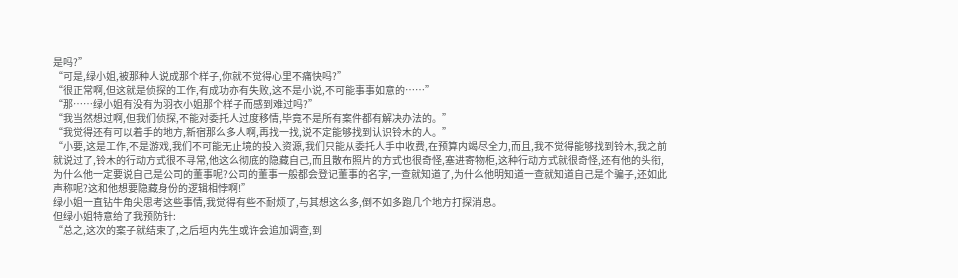是吗?”
“可是,绿小姐,被那种人说成那个样子,你就不觉得心里不痛快吗?”
“很正常啊,但这就是侦探的工作,有成功亦有失败,这不是小说,不可能事事如意的……”
“那……绿小姐有没有为羽衣小姐那个样子而感到难过吗?”
“我当然想过啊,但我们侦探,不能对委托人过度移情,毕竟不是所有案件都有解决办法的。”
“我觉得还有可以着手的地方,新宿那么多人啊,再找一找,说不定能够找到认识铃木的人。”
“小要,这是工作,不是游戏,我们不可能无止境的投入资源,我们只能从委托人手中收费,在预算内竭尽全力,而且,我不觉得能够找到铃木,我之前就说过了,铃木的行动方式很不寻常,他这么彻底的隐藏自己,而且散布照片的方式也很奇怪,塞进寄物柜,这种行动方式就很奇怪,还有他的头衔,为什么他一定要说自己是公司的董事呢?公司的董事一般都会登记董事的名字,一查就知道了,为什么他明知道一查就知道自己是个骗子,还如此声称呢?这和他想要隐藏身份的逻辑相悖啊!”
绿小姐一直钻牛角尖思考这些事情,我觉得有些不耐烦了,与其想这么多,倒不如多跑几个地方打探消息。
但绿小姐特意给了我预防针:
“总之,这次的案子就结束了,之后垣内先生或许会追加调查,到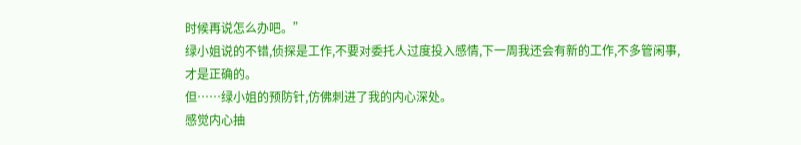时候再说怎么办吧。”
绿小姐说的不错,侦探是工作,不要对委托人过度投入感情,下一周我还会有新的工作,不多管闲事,才是正确的。
但……绿小姐的预防针,仿佛刺进了我的内心深处。
感觉内心抽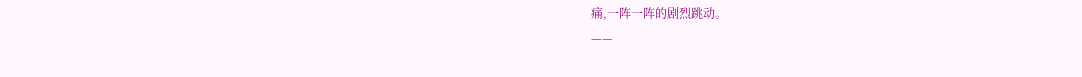痛,一阵一阵的剧烈跳动。
——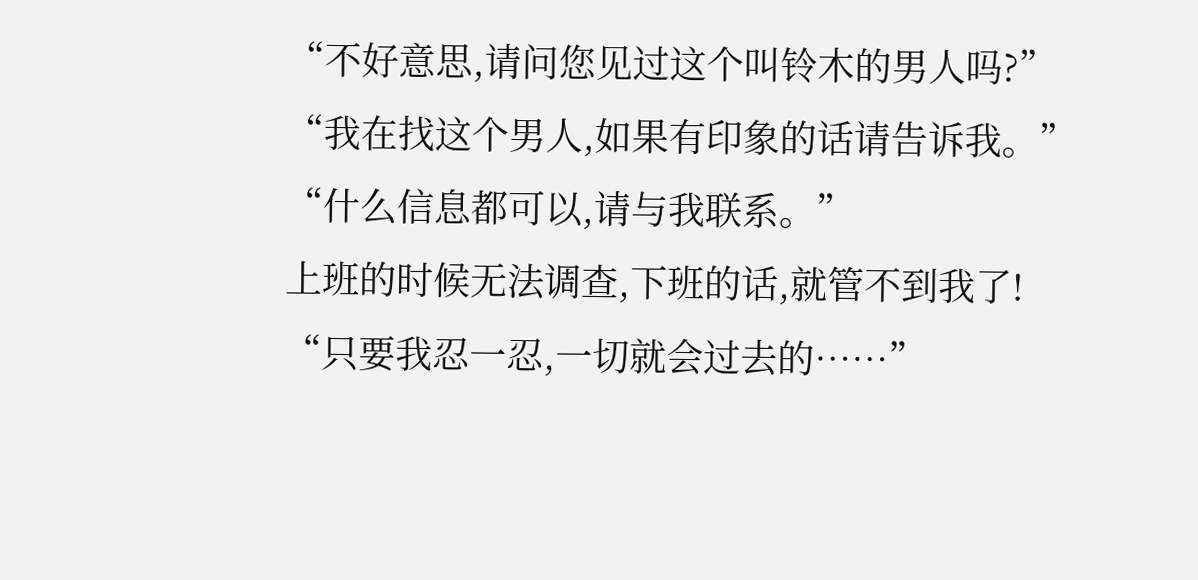“不好意思,请问您见过这个叫铃木的男人吗?”
“我在找这个男人,如果有印象的话请告诉我。”
“什么信息都可以,请与我联系。”
上班的时候无法调查,下班的话,就管不到我了!
“只要我忍一忍,一切就会过去的……”